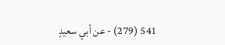541 (279) - عن أبي سعيدٍ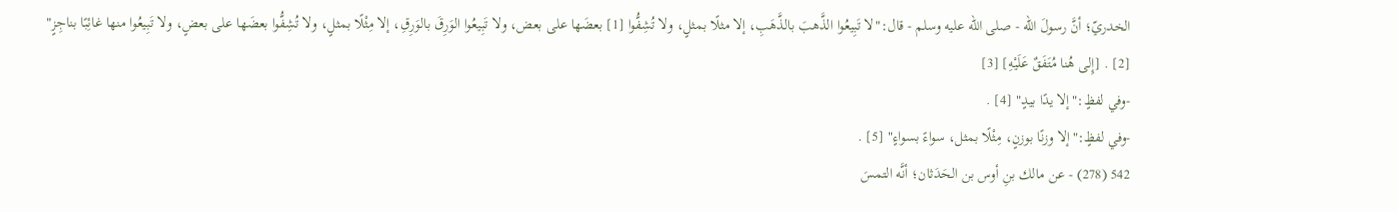الخدريّ؛ أنَّ رسولَ الله - صلى الله عليه وسلم - قال:"لا تَبِيعُوا الذَّهبَ بالذَّهَبِ، إلا مثلًا بمثلٍ، ولا تُشِفُّوا [1] بعضَها على بعض، ولا تَبِيعُوا الوَرِقَ بالوَرِقِ، إلا مِثْلًا بمثلٍ، ولا تُشِفُّوا بعضَها على بعضٍ، ولا تَبِيعُوا منها غائِبًا بناجِزٍ" [2] . [إِلى هُنا مُتَفَقٌ عَلَيْهِ] [3]
-وفي لفظٍ:"إلا يدًا بيدٍ" [4] .
-وفي لفظٍ:"إلا وزنًا بوزنٍ، مِثْلًا بمثل، سواءً بسواءٍ" [5] .
542 (278) - عن مالك بنِ أوس بن الحَدَثان؛ أنَّه التمسَ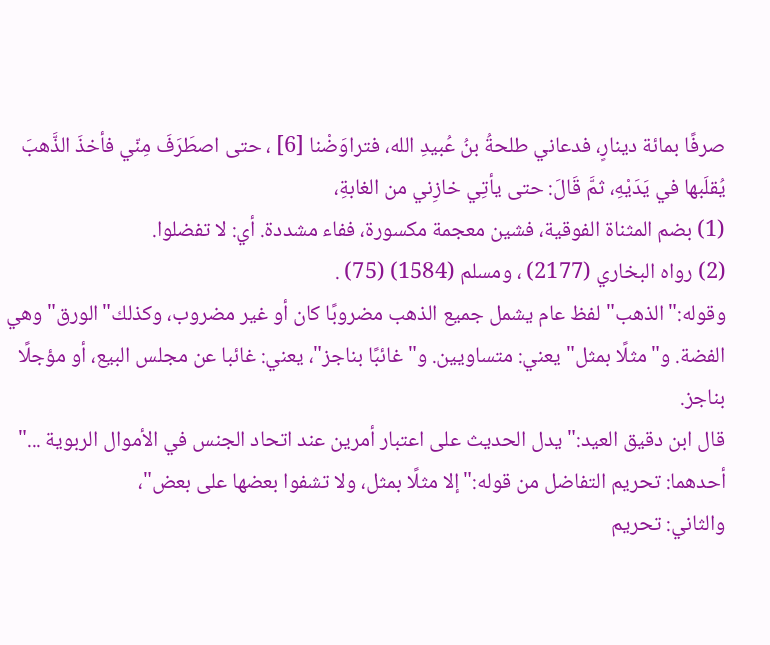صرفًا بمائة دينارٍ، فدعاني طلحةُ بنُ عُبيدِ الله، فتراوَضْنا [6] ، حتى اصطَرَفَ مِنّي فأخذَ الذَّهبَ يُقلَبها في يَدَيْهِ، ثمَّ قَالَ: حتى يأتِي خازِني من الغابةِ،
(1) بضم المثناة الفوقية، فشين معجمة مكسورة، ففاء مشددة. أي: لا تفضلوا.
(2) رواه البخاري (2177) ، ومسلم (1584) (75) .
وقوله:"الذهب"لفظ عام يشمل جميع الذهب مضروبًا كان أو غير مضروب، وكذلك"الورق"وهي الفضة. و"مثلًا بمثل"يعني: متساويين. و"غائبًا بناجز"، يعني: غائبا عن مجلس البيع، أو مؤجلًا بناجز.
قال ابن دقيق العيد:"يدل الحديث على اعتبار أمرين عند اتحاد الجنس في الأموال الربوية ..."
أحدهما: تحريم التفاضل من قوله:"إلا مثلًا بمثل، ولا تشفوا بعضها على بعض"،
والثاني: تحريم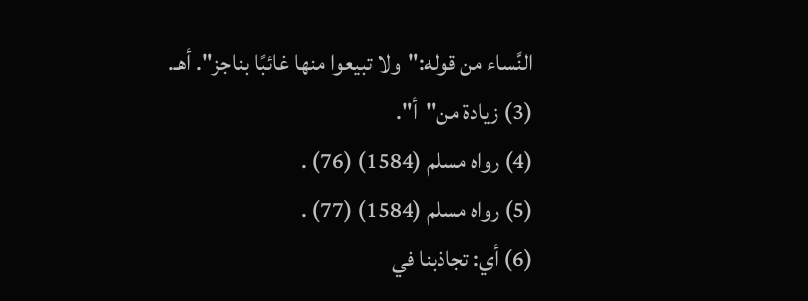النَّساء من قوله:"ولا تبيعوا منها غائبًا بناجز". أهـ.
(3) زيادة من"أ".
(4) رواه مسلم (1584) (76) .
(5) رواه مسلم (1584) (77) .
(6) أي: تجاذبنا في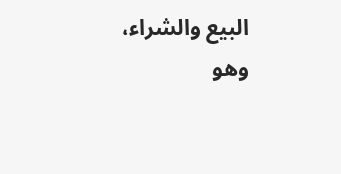البيع والشراء، وهو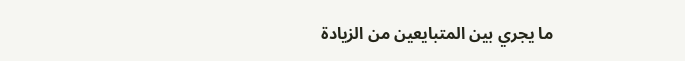ما يجري بين المتبايعين من الزيادة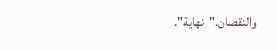والنقصان."نهاية".